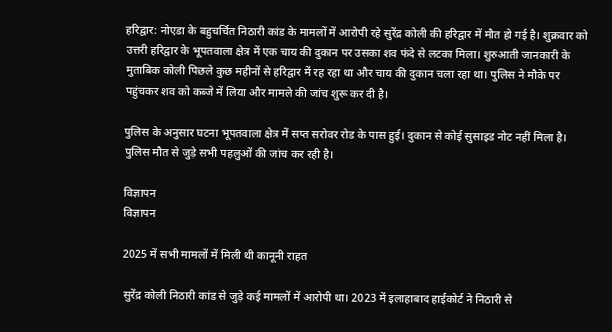हरिद्वार: नोएडा के बहुचर्चित निठारी कांड के मामलों में आरोपी रहे सुरेंद्र कोली की हरिद्वार में मौत हो गई है। शुक्रवार को उत्तरी हरिद्वार के भूपतवाला क्षेत्र में एक चाय की दुकान पर उसका शव फंदे से लटका मिला। शुरुआती जानकारी के मुताबिक कोली पिछले कुछ महीनों से हरिद्वार में रह रहा था और चाय की दुकान चला रहा था। पुलिस ने मौके पर पहुंचकर शव को कब्जे में लिया और मामले की जांच शुरू कर दी है।

पुलिस के अनुसार घटना भूपतवाला क्षेत्र में सप्त सरोवर रोड के पास हुई। दुकान से कोई सुसाइड नोट नहीं मिला है। पुलिस मौत से जुड़े सभी पहलुओं की जांच कर रही है।

विज्ञापन
विज्ञापन

2025 में सभी मामलों में मिली थी कानूनी राहत

सुरेंद्र कोली निठारी कांड से जुड़े कई मामलों में आरोपी था। 2023 में इलाहाबाद हाईकोर्ट ने निठारी से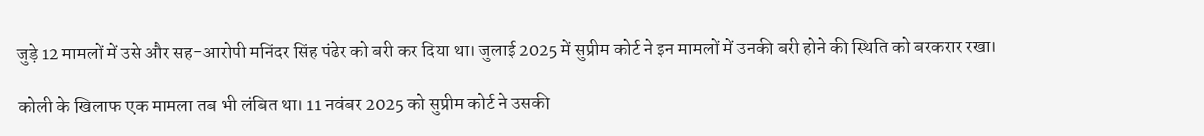जुड़े 12 मामलों में उसे और सह-आरोपी मनिंदर सिंह पंढेर को बरी कर दिया था। जुलाई 2025 में सुप्रीम कोर्ट ने इन मामलों में उनकी बरी होने की स्थिति को बरकरार रखा।

कोली के खिलाफ एक मामला तब भी लंबित था। 11 नवंबर 2025 को सुप्रीम कोर्ट ने उसकी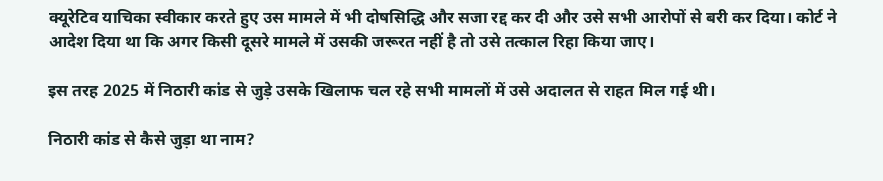क्यूरेटिव याचिका स्वीकार करते हुए उस मामले में भी दोषसिद्धि और सजा रद्द कर दी और उसे सभी आरोपों से बरी कर दिया। कोर्ट ने आदेश दिया था कि अगर किसी दूसरे मामले में उसकी जरूरत नहीं है तो उसे तत्काल रिहा किया जाए।

इस तरह 2025 में निठारी कांड से जुड़े उसके खिलाफ चल रहे सभी मामलों में उसे अदालत से राहत मिल गई थी।

निठारी कांड से कैसे जुड़ा था नाम?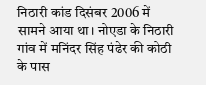निठारी कांड दिसंबर 2006 में सामने आया था। नोएडा के निठारी गांव में मनिंदर सिंह पंढेर की कोठी के पास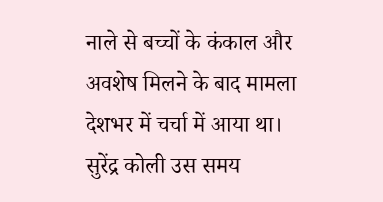नाले से बच्चों के कंकाल और अवशेष मिलने के बाद मामला देशभर में चर्चा में आया था। सुरेंद्र कोली उस समय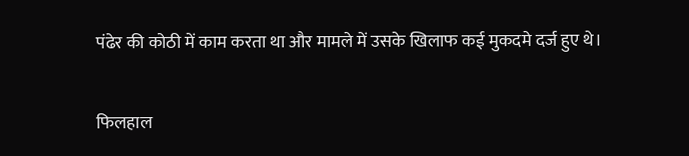पंढेर की कोठी में काम करता था और मामले में उसके खिलाफ कई मुकदमे दर्ज हुए थे।

फिलहाल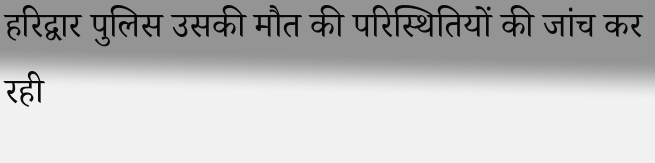हरिद्वार पुलिस उसकी मौत की परिस्थितियों की जांच कर रही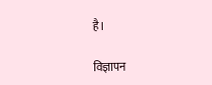है।

विज्ञापन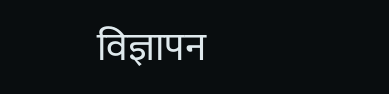विज्ञापन